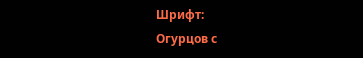Шрифт:
Огурцов с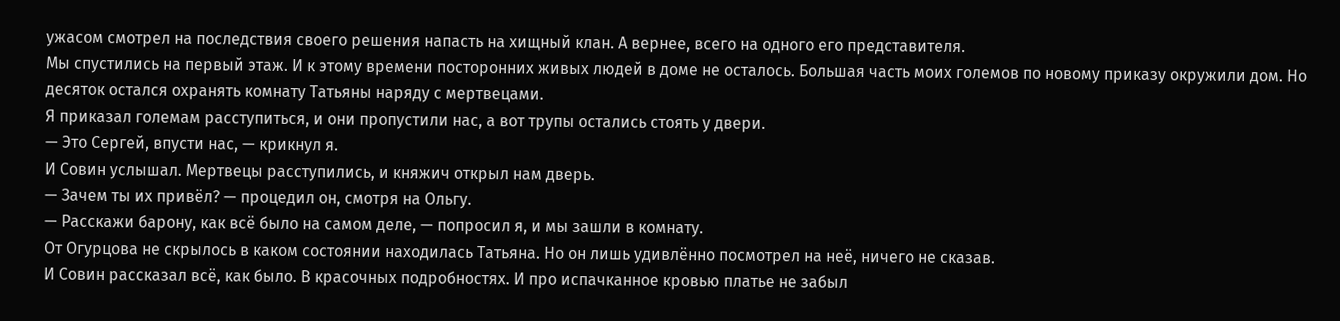ужасом смотрел на последствия своего решения напасть на хищный клан. А вернее, всего на одного его представителя.
Мы спустились на первый этаж. И к этому времени посторонних живых людей в доме не осталось. Большая часть моих големов по новому приказу окружили дом. Но десяток остался охранять комнату Татьяны наряду с мертвецами.
Я приказал големам расступиться, и они пропустили нас, а вот трупы остались стоять у двери.
— Это Сергей, впусти нас, — крикнул я.
И Совин услышал. Мертвецы расступились, и княжич открыл нам дверь.
— Зачем ты их привёл? — процедил он, смотря на Ольгу.
— Расскажи барону, как всё было на самом деле, — попросил я, и мы зашли в комнату.
От Огурцова не скрылось в каком состоянии находилась Татьяна. Но он лишь удивлённо посмотрел на неё, ничего не сказав.
И Совин рассказал всё, как было. В красочных подробностях. И про испачканное кровью платье не забыл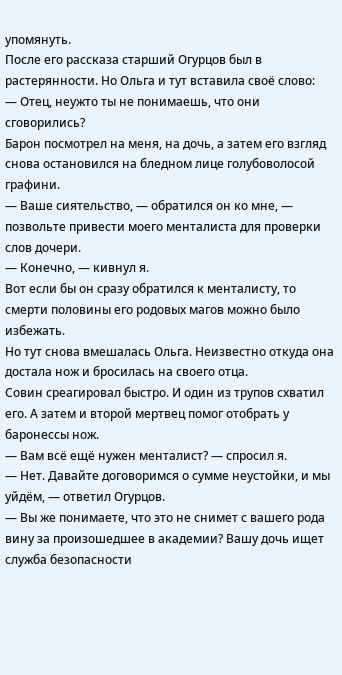упомянуть.
После его рассказа старший Огурцов был в растерянности. Но Ольга и тут вставила своё слово:
— Отец, неужто ты не понимаешь, что они сговорились?
Барон посмотрел на меня, на дочь, а затем его взгляд снова остановился на бледном лице голубоволосой графини.
— Ваше сиятельство, — обратился он ко мне, — позвольте привести моего менталиста для проверки слов дочери.
— Конечно, — кивнул я.
Вот если бы он сразу обратился к менталисту, то смерти половины его родовых магов можно было избежать.
Но тут снова вмешалась Ольга. Неизвестно откуда она достала нож и бросилась на своего отца.
Совин среагировал быстро. И один из трупов схватил его. А затем и второй мертвец помог отобрать у баронессы нож.
— Вам всё ещё нужен менталист? — спросил я.
— Нет. Давайте договоримся о сумме неустойки, и мы уйдём, — ответил Огурцов.
— Вы же понимаете, что это не снимет с вашего рода вину за произошедшее в академии? Вашу дочь ищет служба безопасности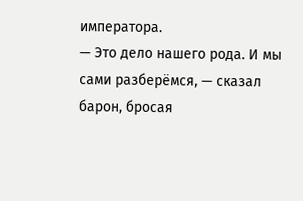императора.
— Это дело нашего рода. И мы сами разберёмся, — сказал барон, бросая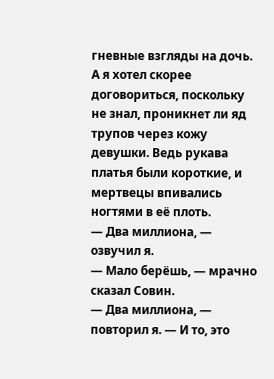гневные взгляды на дочь.
А я хотел скорее договориться, поскольку не знал, проникнет ли яд трупов через кожу девушки. Ведь рукава платья были короткие, и мертвецы впивались ногтями в её плоть.
— Два миллиона, — озвучил я.
— Мало берёшь, — мрачно сказал Совин.
— Два миллиона, — повторил я. — И то, это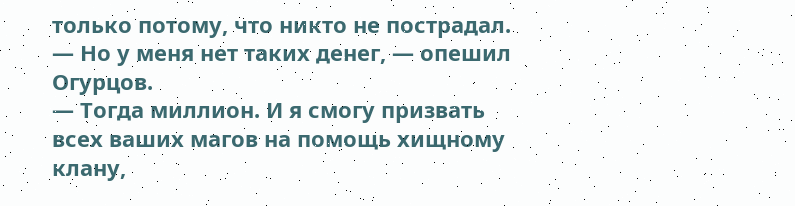только потому, что никто не пострадал.
— Но у меня нет таких денег, — опешил Огурцов.
— Тогда миллион. И я смогу призвать всех ваших магов на помощь хищному клану,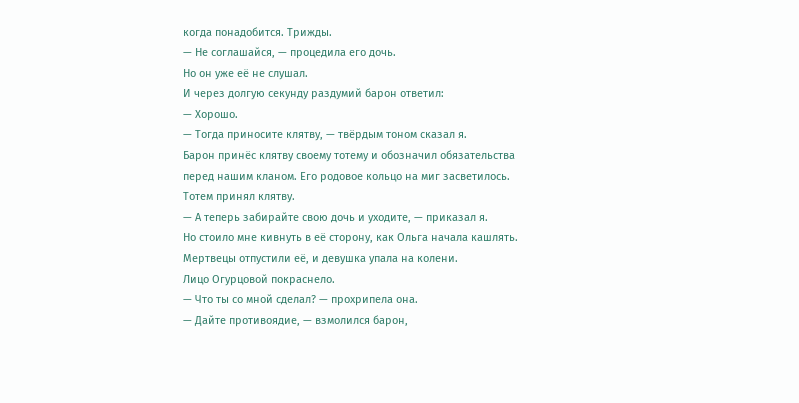когда понадобится. Трижды.
— Не соглашайся, — процедила его дочь.
Но он уже её не слушал.
И через долгую секунду раздумий барон ответил:
— Хорошо.
— Тогда приносите клятву, — твёрдым тоном сказал я.
Барон принёс клятву своему тотему и обозначил обязательства перед нашим кланом. Его родовое кольцо на миг засветилось. Тотем принял клятву.
— А теперь забирайте свою дочь и уходите, — приказал я.
Но стоило мне кивнуть в её сторону, как Ольга начала кашлять. Мертвецы отпустили её, и девушка упала на колени.
Лицо Огурцовой покраснело.
— Что ты со мной сделал? — прохрипела она.
— Дайте противоядие, — взмолился барон,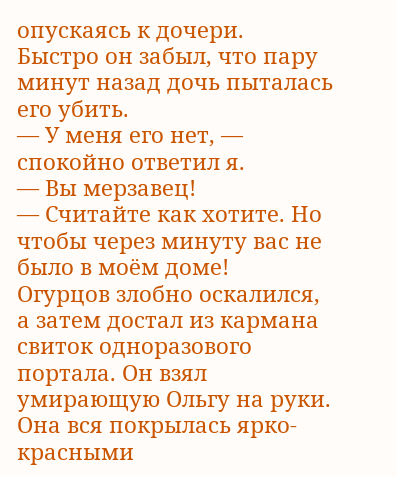опускаясь к дочери.
Быстро он забыл, что пару минут назад дочь пыталась его убить.
— У меня его нет, — спокойно ответил я.
— Вы мерзавец!
— Считайте как хотите. Но чтобы через минуту вас не было в моём доме!
Огурцов злобно оскалился, а затем достал из кармана свиток одноразового портала. Он взял умирающую Ольгу на руки. Она вся покрылась ярко-красными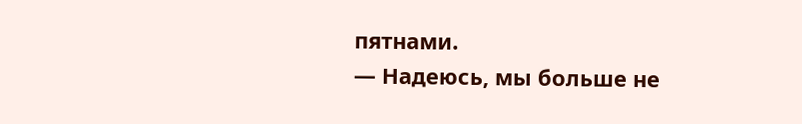пятнами.
— Надеюсь, мы больше не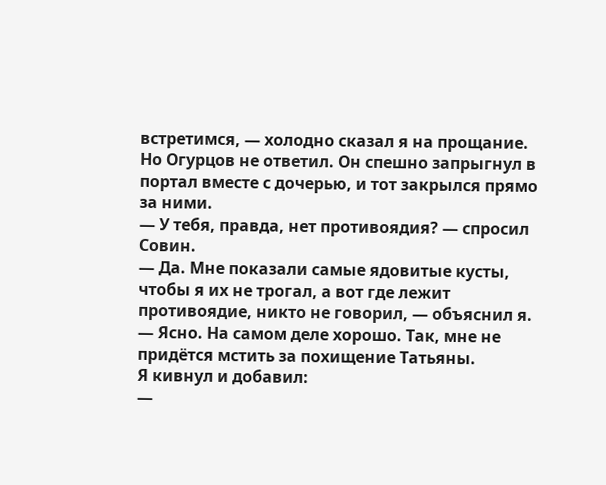встретимся, — холодно сказал я на прощание.
Но Огурцов не ответил. Он спешно запрыгнул в портал вместе с дочерью, и тот закрылся прямо за ними.
— У тебя, правда, нет противоядия? — спросил Совин.
— Да. Мне показали самые ядовитые кусты, чтобы я их не трогал, а вот где лежит противоядие, никто не говорил, — объяснил я.
— Ясно. На самом деле хорошо. Так, мне не придётся мстить за похищение Татьяны.
Я кивнул и добавил:
—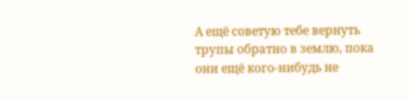А ещё советую тебе вернуть трупы обратно в землю, пока они ещё кого-нибудь не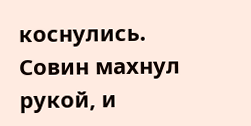коснулись.
Совин махнул рукой, и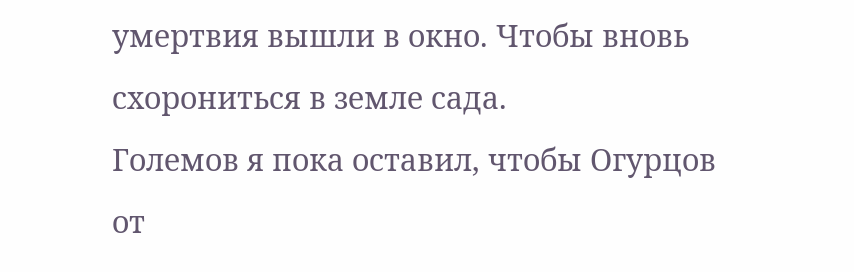умертвия вышли в окно. Чтобы вновь схорониться в земле сада.
Големов я пока оставил, чтобы Огурцов от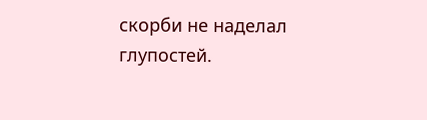скорби не наделал глупостей.